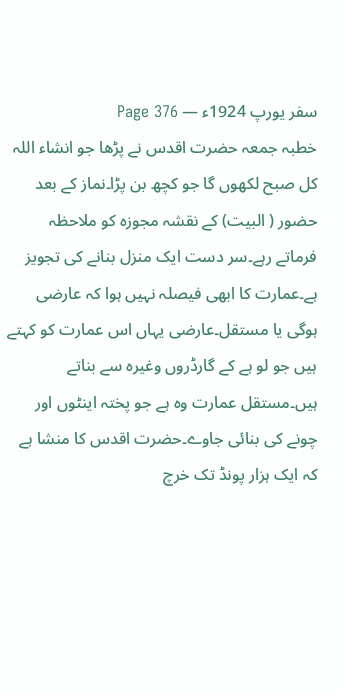سفر یورپ 1924ء — Page 376
خطبہ جمعہ حضرت اقدس نے پڑھا جو انشاء اللہ کل صبح لکھوں گا جو کچھ بن پڑا۔نماز کے بعد حضور ( البیت) کے نقشہ مجوزہ کو ملاحظہ فرماتے رہے۔سر دست ایک منزل بنانے کی تجویز ہے۔عمارت کا ابھی فیصلہ نہیں ہوا کہ عارضی ہوگی یا مستقل۔عارضی یہاں اس عمارت کو کہتے ہیں جو لو ہے کے گارڈروں وغیرہ سے بناتے ہیں۔مستقل عمارت وہ ہے جو پختہ اینٹوں اور چونے کی بنائی جاوے۔حضرت اقدس کا منشا ہے کہ ایک ہزار پونڈ تک خرچ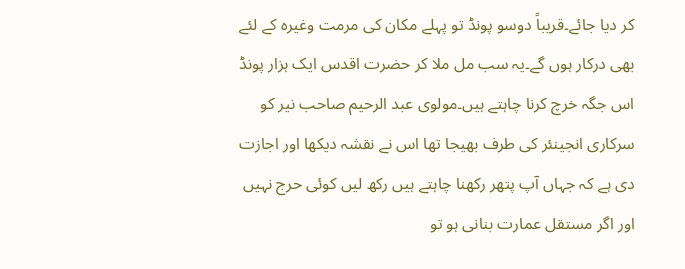کر دیا جائے۔قریباً دوسو پونڈ تو پہلے مکان کی مرمت وغیرہ کے لئے بھی درکار ہوں گے۔یہ سب مل ملا کر حضرت اقدس ایک ہزار پونڈ اس جگہ خرچ کرنا چاہتے ہیں۔مولوی عبد الرحیم صاحب نیر کو سرکاری انجینئر کی طرف بھیجا تھا اس نے نقشہ دیکھا اور اجازت دی ہے کہ جہاں آپ پتھر رکھنا چاہتے ہیں رکھ لیں کوئی حرج نہیں اور اگر مستقل عمارت بنانی ہو تو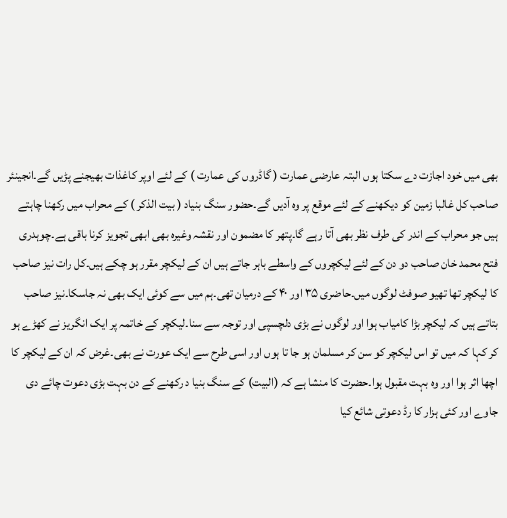بھی میں خود اجازت دے سکتا ہوں البتہ عارضی عمارت ( گاڈروں کی عمارت ) کے لئے اوپر کاغذات بھیجنے پڑیں گے۔انجینئر صاحب کل غالبا زمین کو دیکھنے کے لئے موقع پر وہ آدیں گے۔حضور سنگ بنیاد ( بیت الذکر ) کے محراب میں رکھنا چاہتے ہیں جو محراب کے اندر کی طرف نظر بھی آتا رہے گا۔پتھر کا مضمون اور نقشہ وغیرہ بھی ابھی تجویز کرنا باقی ہے۔چوہدری فتح محمد خان صاحب دو دن کے لئے لیکچروں کے واسطے باہر جاتے ہیں ان کے لیکچر مقرر ہو چکے ہیں۔کل رات نیز صاحب کا لیکچر تھا تھیو صوفٹ لوگوں میں۔حاضری ۳۵ اور ۴۰ کے درمیان تھی۔ہم میں سے کوئی ایک بھی نہ جاسکا۔نیز صاحب بتاتے ہیں کہ لیکچر بڑا کامیاب ہوا اور لوگوں نے بڑی دلچسپی اور توجہ سے سنا۔لیکچر کے خاتمہ پر ایک انگریز نے کھڑے ہو کر کہا کہ میں تو اس لیکچر کو سن کر مسلمان ہو جا تا ہوں اور اسی طرح سے ایک عورت نے بھی۔غرض کہ ان کے لیکچر کا اچھا اثر ہوا اور وہ بہت مقبول ہوا۔حضرت کا منشا ہے کہ (البيت) کے سنگ بنیا د رکھنے کے دن بہت بڑی دعوت چائے دی جاوے اور کئی ہزار کا رڈ دعوتی شائع کیا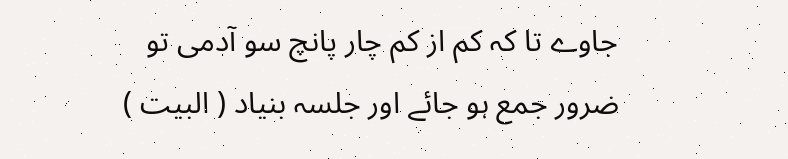جاوے تا کہ کم از کم چار پانچ سو آدمی تو ضرور جمع ہو جائے اور جلسہ بنیاد ( البیت )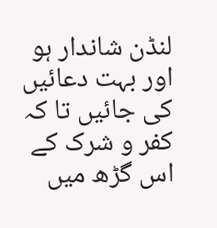لنڈن شاندار ہو اور بہت دعائیں کی جائیں تا کہ کفر و شرک کے اس گڑھ میں